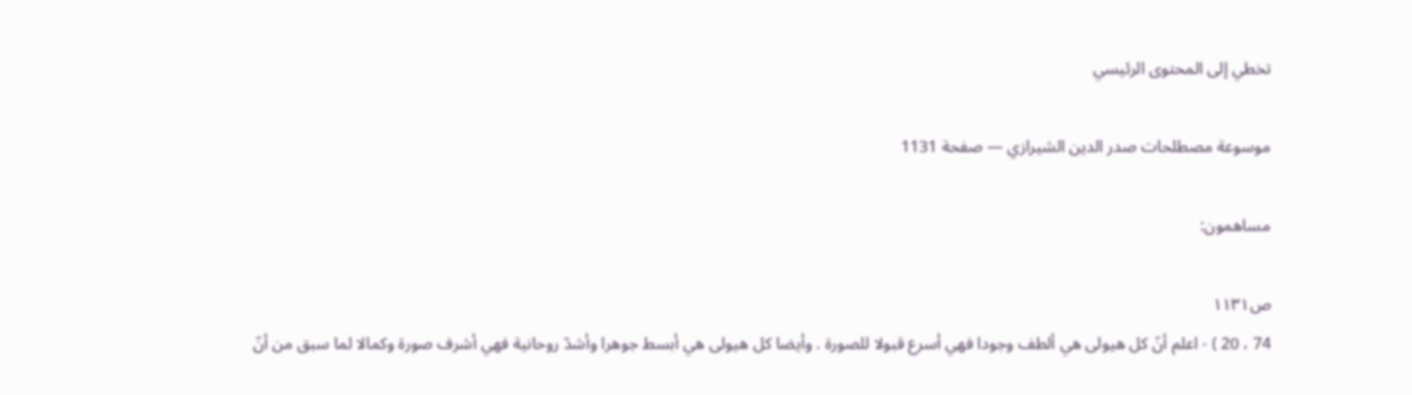تخطي إلى المحتوى الرئيسي

موسوعة مصطلحات صدر الدين الشيرازي — صفحة 1131

مساهمون:

ص١١٣١
74 ، 20 ) - اعلم أنّ كل هيولى هي ألطف وجودا فهي أسرع قبولا للصورة . وأيضا كل هيولى هي أبسط جوهرا وأشدّ روحانية فهي أشرف صورة وكمالا لما سبق من أنّ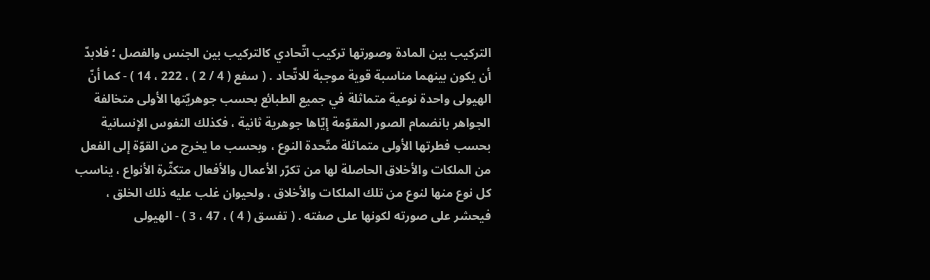التركيب بين المادة وصورتها تركيب اتّحادي كالتركيب بين الجنس والفصل ؛ فلابدّ أن يكون بينهما مناسبة قوية موجبة للاتّحاد . ( سفع ( 4 / 2 ) ، 222 ، 14 ) - كما أنّ الهيولى واحدة نوعية متماثلة في جميع الطبائع بحسب جوهريّتها الأولى متخالفة الجواهر بانضمام الصور المقوّمة إيّاها جوهرية ثانية ، فكذلك النفوس الإنسانية بحسب فطرتها الأولى متماثلة متّحدة النوع ، وبحسب ما يخرج من القوّة إلى الفعل من الملكات والأخلاق الحاصلة لها من تكرّر الأعمال والأفعال متكثّرة الأنواع ، يناسب كل نوع منها لنوع من تلك الملكات والأخلاق ، ولحيوان غلب عليه ذلك الخلق ، فيحشر على صورته لكونها على صفته . ( تفسق ( 4 ) ، 47 ، 3 ) - الهيولى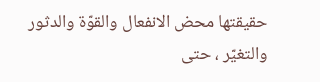حقيقتها محض الانفعال والقوّة والدثور والتغيّر ، حتى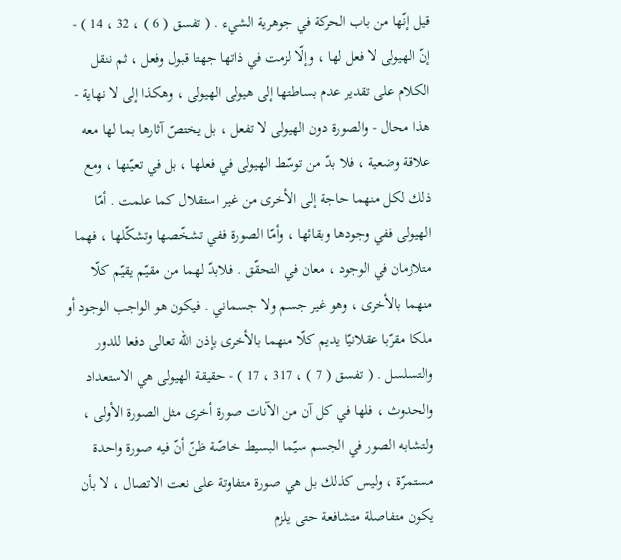قيل إنّها من باب الحركة في جوهرية الشيء . ( تفسق ( 6 ) ، 32 ، 14 ) - إنّ الهيولى لا فعل لها ، وإلّا لزمت في ذاتها جهتا قبول وفعل ، ثم ننقل الكلام على تقدير عدم بساطتها إلى هيولى الهيولى ، وهكذا إلى لا نهاية - هذا محال - والصورة دون الهيولى لا تفعل ، بل يختصّ آثارها بما لها معه علاقة وضعية ، فلا بدّ من توسّط الهيولى في فعلها ، بل في تعيّنها ، ومع ذلك لكل منهما حاجة إلى الأخرى من غير استقلال كما علمت . أمّا الهيولى ففي وجودها وبقائها ، وأمّا الصورة ففي تشخّصها وتشكّلها ، فهما متلازمان في الوجود ، معان في التحقّق . فلابدّ لهما من مقيّم يقيّم كلّا منهما بالأخرى ، وهو غير جسم ولا جسماني . فيكون هو الواجب الوجود أو ملكا مقرّبا عقلانيّا يديم كلّا منهما بالأخرى بإذن اللّه تعالى دفعا للدور والتسلسل . ( تفسق ( 7 ) ، 317 ، 17 ) - حقيقة الهيولى هي الاستعداد والحدوث ، فلها في كل آن من الآنات صورة أخرى مثل الصورة الأولى ، ولتشابه الصور في الجسم سيّما البسيط خاصّة ظنّ أنّ فيه صورة واحدة مستمرّة ، وليس كذلك بل هي صورة متفاوتة على نعت الاتصال ، لا بأن يكون متفاصلة متشافعة حتى يلزم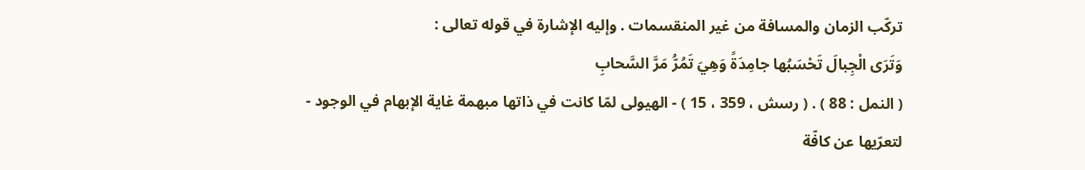تركّب الزمان والمسافة من غير المنقسمات . وإليه الإشارة في قوله تعالى :
وَتَرَى الْجِبالَ تَحْسَبُها جامِدَةً وَهِيَ تَمُرُّ مَرَّ السَّحابِ
( النمل : 88 ) . ( رسش ، 359 ، 15 ) - الهيولى لمّا كانت في ذاتها مبهمة غاية الإبهام في الوجود - لتعرّيها عن كافّة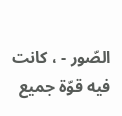الصّور - ، كانت فيه قوّة جميع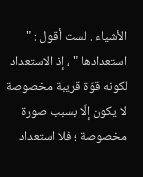الأشياء . لست أقول : " استعدادها " ، إذ الاستعداد لكونه قوّة قريبة مخصوصة لا يكون إلّا بسبب صورة مخصوصة ؛ فلا استعداد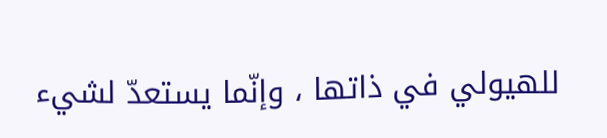للهيولي في ذاتها ، وإنّما يستعدّ لشيء